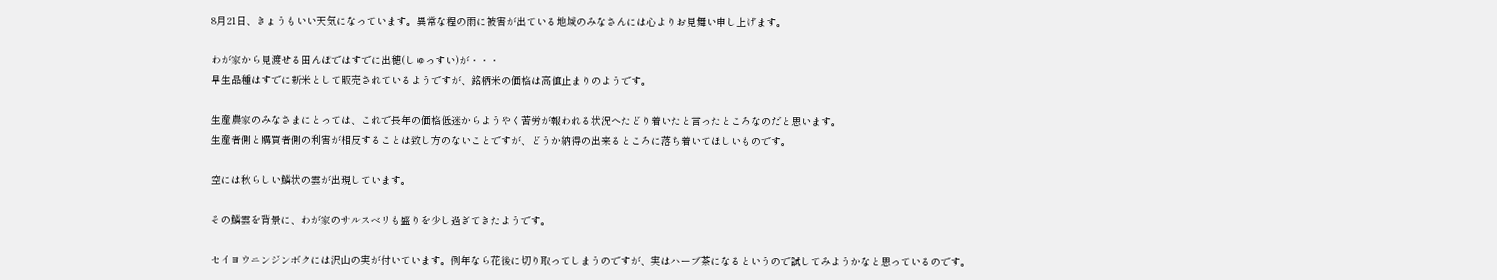8月21日、きょうもいい天気になっています。異常な程の雨に被害が出ている地域のみなさんには心よりお見舞い申し上げます。

わが家から見渡せる田んぼではすでに出穂(しゅっすい)が・・・
早生品種はすでに新米として販売されているようですが、銘柄米の価格は高値止まりのようです。

生産農家のみなさまにとっては、これで長年の価格低迷からようやく苦労が報われる状況へたどり着いたと言ったところなのだと思います。
生産者側と購買者側の利害が相反することは致し方のないことですが、どうか納得の出来るところに落ち着いてほしいものです。

空には秋らしい鱗状の雲が出現しています。

その鱗雲を背景に、わが家のサルスベリも盛りを少し過ぎてきたようです。

セイヨウニンジンボクには沢山の実が付いています。例年なら花後に切り取ってしまうのですが、実はハーブ茶になるというので試してみようかなと思っているのです。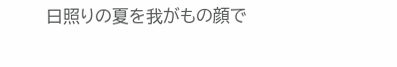日照りの夏を我がもの顔で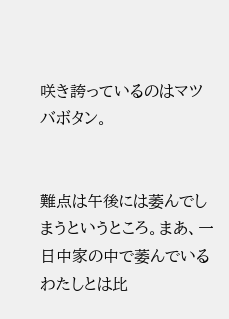咲き誇っているのはマツバボタン。


難点は午後には萎んでしまうというところ。まあ、一日中家の中で萎んでいるわたしとは比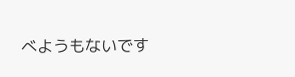べようもないです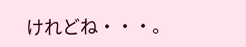けれどね・・・。